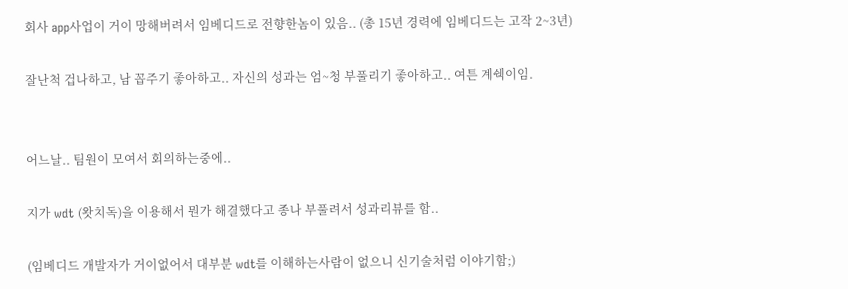회사 app사업이 거이 망해버려서 임베디드로 전향한놈이 있음.. (총 15년 경력에 임베디드는 고작 2~3년)

잘난척 겁나하고, 남 꼽주기 좋아하고.. 자신의 성과는 엄~청 부풀리기 좋아하고.. 여튼 계쉑이임.


어느날.. 팀원이 모여서 회의하는중에..

지가 wdt (왓치독)을 이용해서 뭔가 해결했다고 종나 부풀려서 성과리뷰를 함..

(임베디드 개발자가 거이없어서 대부분 wdt를 이해하는사람이 없으니 신기술처럼 이야기함;)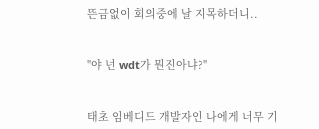뜬금없이 회의중에 날 지목하더니..


"야 넌 wdt가 뭔진아냐?"


태초 임베디드 개발자인 나에게 너무 기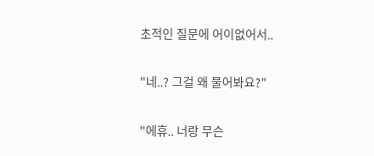초적인 질문에 어이없어서..


"네..? 그걸 왜 물어봐요?"


"에휴.. 너랑 무슨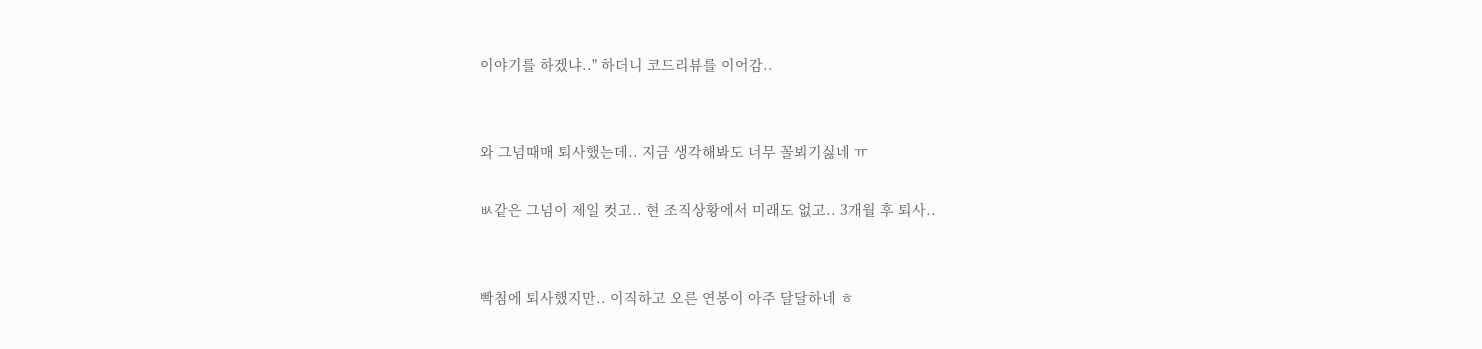이야기를 하겠냐.." 하더니 코드리뷰를 이어감..


와 그넘때매 퇴사했는데.. 지금 생각해봐도 너무 꼴뵈기싫네 ㅠ

ㅄ같은 그넘이 제일 컷고.. 현 조직상황에서 미래도 없고.. 3개월 후 퇴사..


빡침에 퇴사했지만.. 이직하고 오른 연봉이 아주 달달하네 ㅎ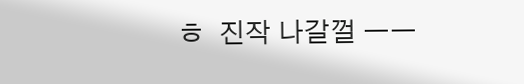ㅎ  진작 나갈껄 ㅡㅡ